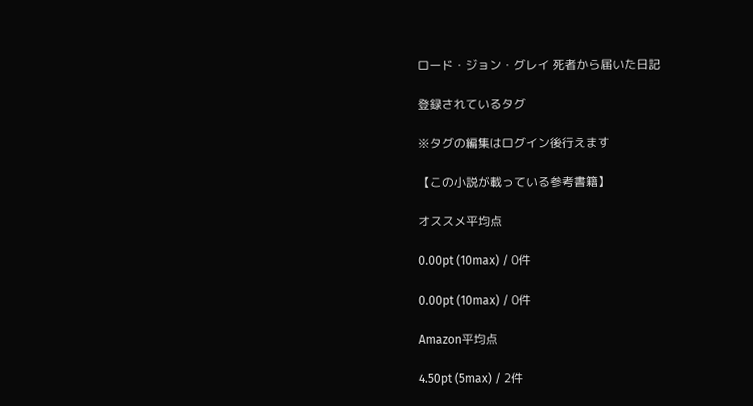ロード・ジョン・グレイ 死者から届いた日記

登録されているタグ

※タグの編集はログイン後行えます

【この小説が載っている参考書籍】

オススメ平均点

0.00pt (10max) / 0件

0.00pt (10max) / 0件

Amazon平均点

4.50pt (5max) / 2件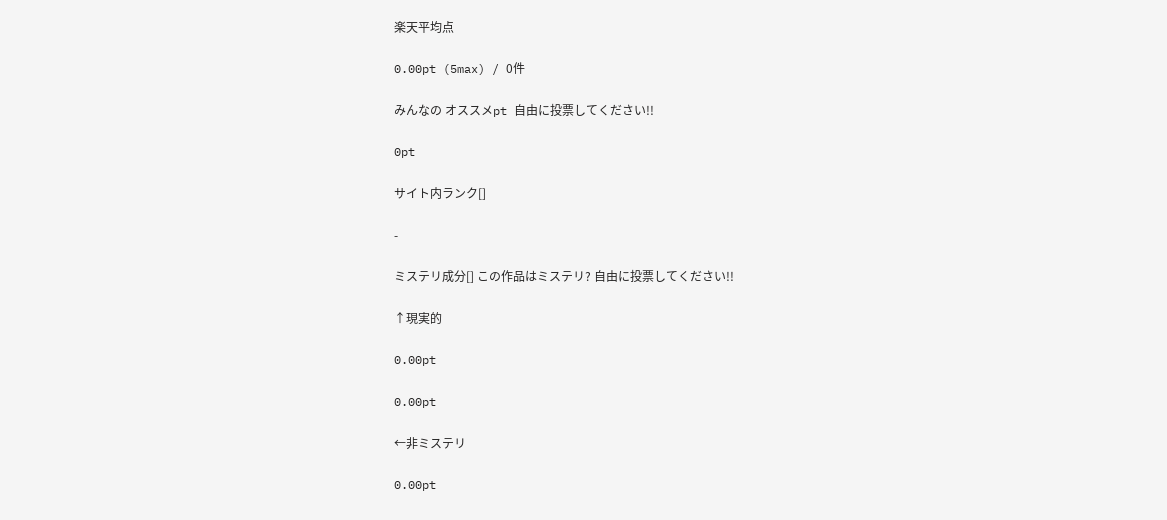楽天平均点

0.00pt (5max) / 0件

みんなの オススメpt 自由に投票してください!!

0pt

サイト内ランク[]

-

ミステリ成分[] この作品はミステリ? 自由に投票してください!!

↑現実的

0.00pt

0.00pt

←非ミステリ

0.00pt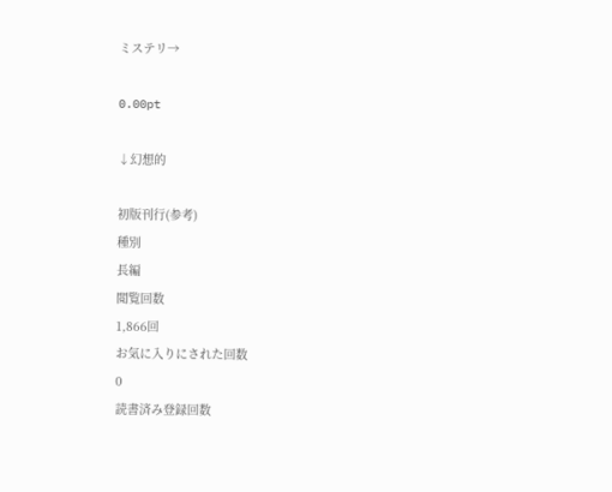ミステリ→

0.00pt

↓幻想的

初版刊行(参考)
種別
長編
閲覧回数
1,866回
お気に入りにされた回数
0
読書済み登録回数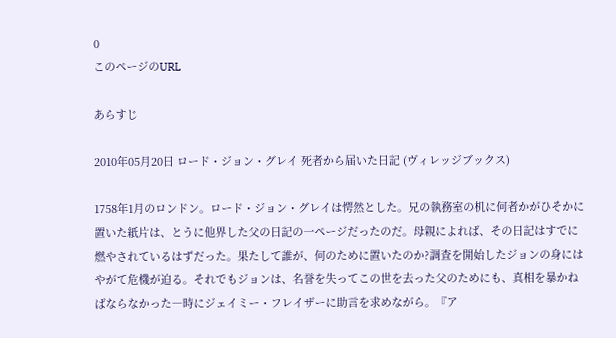0
このページのURL

あらすじ

2010年05月20日 ロード・ジョン・グレイ 死者から届いた日記 (ヴィレッジブックス)

1758年1月のロンドン。ロード・ジョン・グレイは愕然とした。兄の執務室の机に何者かがひそかに置いた紙片は、とうに他界した父の日記の一ページだったのだ。母親によれば、その日記はすでに燃やされているはずだった。果たして誰が、何のために置いたのか?調査を開始したジョンの身にはやがて危機が迫る。それでもジョンは、名誉を失ってこの世を去った父のためにも、真相を暴かねばならなかった―時にジェイミー・フレイザーに助言を求めながら。『ア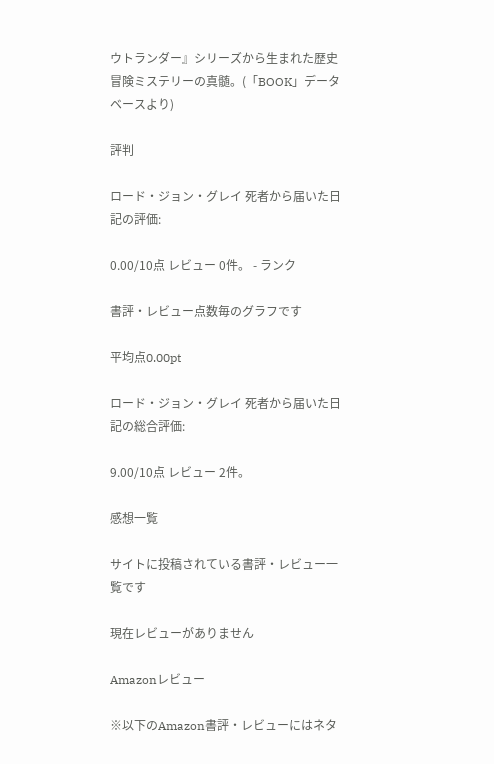ウトランダー』シリーズから生まれた歴史冒険ミステリーの真髄。(「BOOK」データベースより)

評判

ロード・ジョン・グレイ 死者から届いた日記の評価:

0.00/10点 レビュー 0件。 - ランク

書評・レビュー点数毎のグラフです

平均点0.00pt

ロード・ジョン・グレイ 死者から届いた日記の総合評価:

9.00/10点 レビュー 2件。

感想一覧

サイトに投稿されている書評・レビュー一覧です

現在レビューがありません

Amazonレビュー

※以下のAmazon書評・レビューにはネタ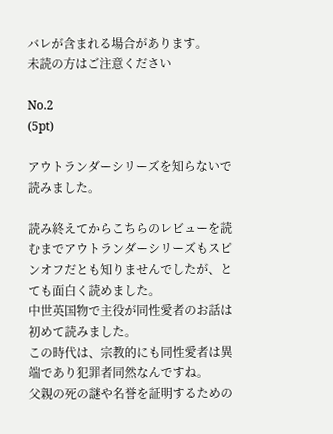バレが含まれる場合があります。
未読の方はご注意ください

No.2
(5pt)

アウトランダーシリーズを知らないで読みました。

読み終えてからこちらのレビューを読むまでアウトランダーシリーズもスピンオフだとも知りませんでしたが、とても面白く読めました。
中世英国物で主役が同性愛者のお話は初めて読みました。
この時代は、宗教的にも同性愛者は異端であり犯罪者同然なんですね。
父親の死の謎や名誉を証明するための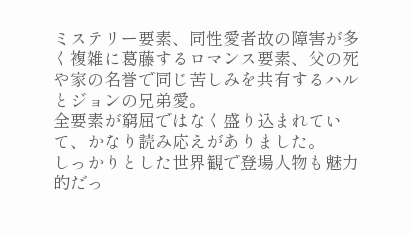ミステリー要素、同性愛者故の障害が多く複雑に葛藤するロマンス要素、父の死や家の名誉で同じ苦しみを共有するハルとジョンの兄弟愛。
全要素が窮屈ではなく盛り込まれていて、かなり読み応えがありました。
しっかりとした世界観で登場人物も魅力的だっ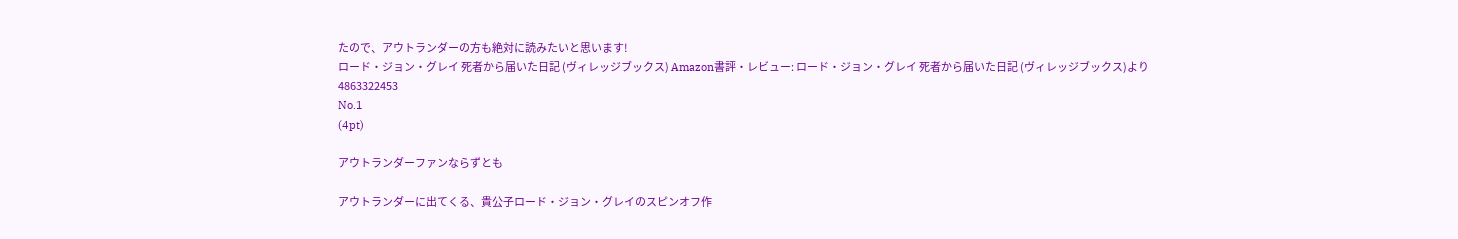たので、アウトランダーの方も絶対に読みたいと思います!
ロード・ジョン・グレイ 死者から届いた日記 (ヴィレッジブックス) Amazon書評・レビュー: ロード・ジョン・グレイ 死者から届いた日記 (ヴィレッジブックス)より
4863322453
No.1
(4pt)

アウトランダーファンならずとも

アウトランダーに出てくる、貴公子ロード・ジョン・グレイのスピンオフ作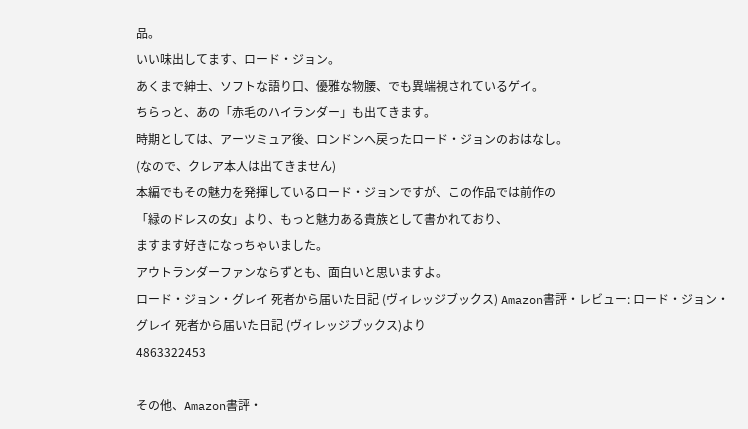品。
いい味出してます、ロード・ジョン。
あくまで紳士、ソフトな語り口、優雅な物腰、でも異端視されているゲイ。
ちらっと、あの「赤毛のハイランダー」も出てきます。
時期としては、アーツミュア後、ロンドンへ戻ったロード・ジョンのおはなし。
(なので、クレア本人は出てきません)
本編でもその魅力を発揮しているロード・ジョンですが、この作品では前作の
「緑のドレスの女」より、もっと魅力ある貴族として書かれており、
ますます好きになっちゃいました。
アウトランダーファンならずとも、面白いと思いますよ。
ロード・ジョン・グレイ 死者から届いた日記 (ヴィレッジブックス) Amazon書評・レビュー: ロード・ジョン・グレイ 死者から届いた日記 (ヴィレッジブックス)より
4863322453

その他、Amazon書評・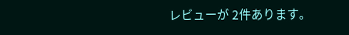レビューが 2件あります。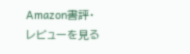Amazon書評・レビューを見る